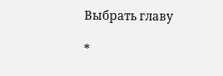Выбрать главу

*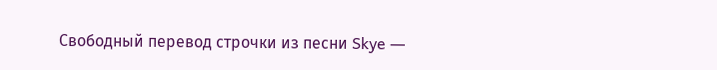Свободный перевод строчки из песни Skye ―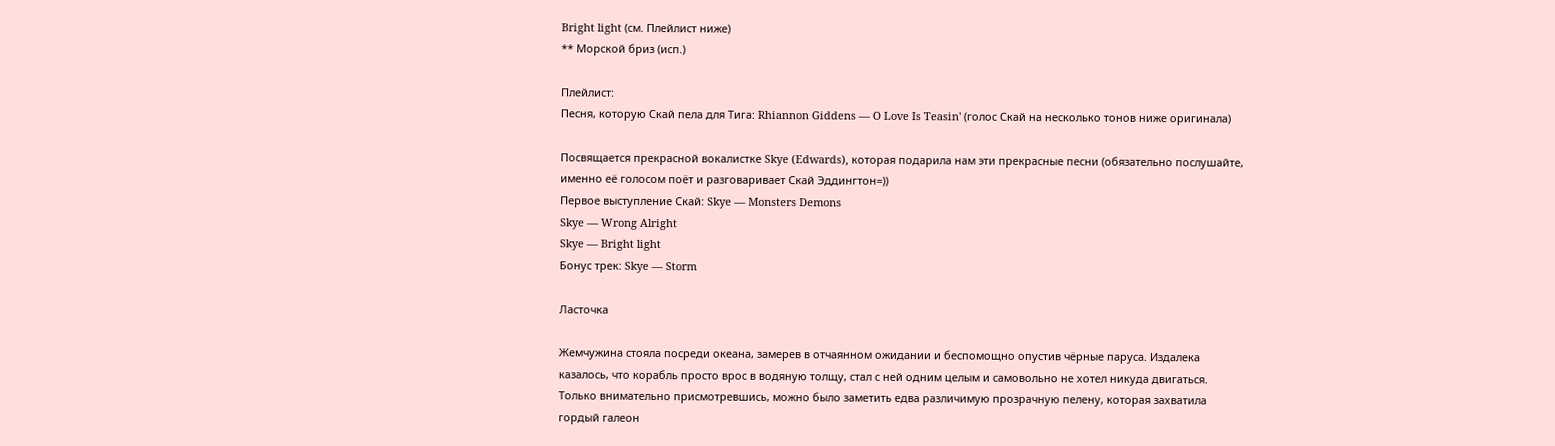Bright light (см. Плейлист ниже)
** Морской бриз (исп.)

Плейлист:
Песня, которую Скай пела для Тига: Rhiannon Giddens ― O Love Is Teasin' (голос Скай на несколько тонов ниже оригинала)

Посвящается прекрасной вокалистке Skye (Edwards), которая подарила нам эти прекрасные песни (обязательно послушайте, именно её голосом поёт и разговаривает Скай Эддингтон=))
Первое выступление Скай: Skye ― Monsters Demons
Skye ― Wrong Alright
Skye ― Bright light
Бонус трек: Skye ― Storm

Ласточка

Жемчужина стояла посреди океана, замерев в отчаянном ожидании и беспомощно опустив чёрные паруса. Издалека казалось, что корабль просто врос в водяную толщу, стал с ней одним целым и самовольно не хотел никуда двигаться. Только внимательно присмотревшись, можно было заметить едва различимую прозрачную пелену, которая захватила гордый галеон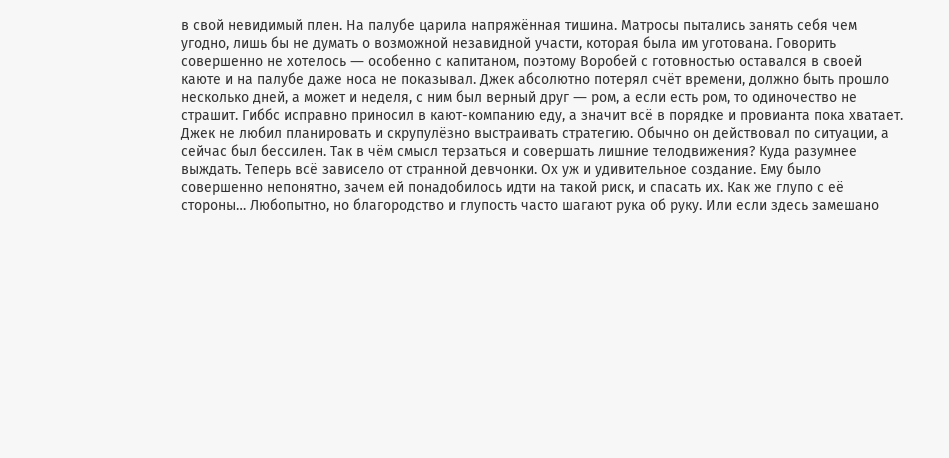в свой невидимый плен. На палубе царила напряжённая тишина. Матросы пытались занять себя чем угодно, лишь бы не думать о возможной незавидной участи, которая была им уготована. Говорить совершенно не хотелось ― особенно с капитаном, поэтому Воробей с готовностью оставался в своей каюте и на палубе даже носа не показывал. Джек абсолютно потерял счёт времени, должно быть прошло несколько дней, а может и неделя, с ним был верный друг ― ром, а если есть ром, то одиночество не страшит. Гиббс исправно приносил в кают-компанию еду, а значит всё в порядке и провианта пока хватает. Джек не любил планировать и скрупулёзно выстраивать стратегию. Обычно он действовал по ситуации, а сейчас был бессилен. Так в чём смысл терзаться и совершать лишние телодвижения? Куда разумнее выждать. Теперь всё зависело от странной девчонки. Ох уж и удивительное создание. Ему было совершенно непонятно, зачем ей понадобилось идти на такой риск, и спасать их. Как же глупо с её стороны… Любопытно, но благородство и глупость часто шагают рука об руку. Или если здесь замешано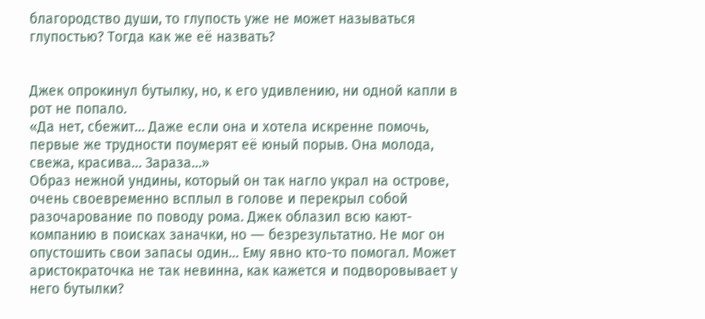благородство души, то глупость уже не может называться глупостью? Тогда как же её назвать?


Джек опрокинул бутылку, но, к его удивлению, ни одной капли в рот не попало.
«Да нет, сбежит… Даже если она и хотела искренне помочь, первые же трудности поумерят её юный порыв. Она молода, свежа, красива… Зараза…»
Образ нежной ундины, который он так нагло украл на острове, очень своевременно всплыл в голове и перекрыл собой разочарование по поводу рома. Джек облазил всю кают-компанию в поисках заначки, но ― безрезультатно. Не мог он опустошить свои запасы один… Ему явно кто-то помогал. Может аристократочка не так невинна, как кажется и подворовывает у него бутылки?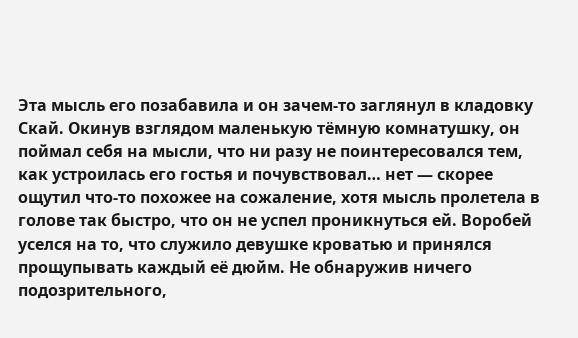Эта мысль его позабавила и он зачем-то заглянул в кладовку Скай. Окинув взглядом маленькую тёмную комнатушку, он поймал себя на мысли, что ни разу не поинтересовался тем, как устроилась его гостья и почувствовал… нет ― скорее ощутил что-то похожее на сожаление, хотя мысль пролетела в голове так быстро, что он не успел проникнуться ей. Воробей уселся на то, что служило девушке кроватью и принялся прощупывать каждый её дюйм. Не обнаружив ничего подозрительного,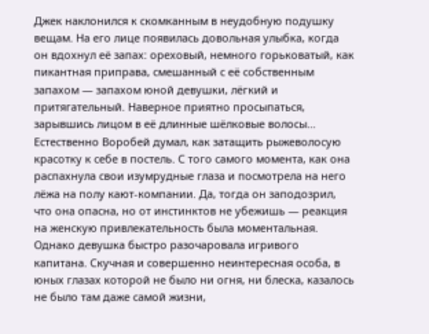Джек наклонился к скомканным в неудобную подушку вещам. На его лице появилась довольная улыбка, когда он вдохнул её запах: ореховый, немного горьковатый, как пикантная приправа, смешанный с её собственным запахом ― запахом юной девушки, лёгкий и притягательный. Наверное приятно просыпаться, зарывшись лицом в её длинные шёлковые волосы…
Естественно Воробей думал, как затащить рыжеволосую красотку к себе в постель. С того самого момента, как она распахнула свои изумрудные глаза и посмотрела на него лёжа на полу кают-компании. Да, тогда он заподозрил, что она опасна, но от инстинктов не убежишь ― реакция на женскую привлекательность была моментальная. Однако девушка быстро разочаровала игривого капитана. Скучная и совершенно неинтересная особа, в юных глазах которой не было ни огня, ни блеска, казалось не было там даже самой жизни,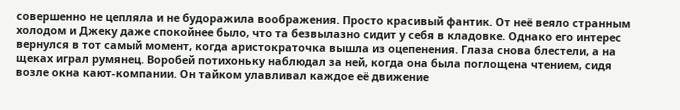совершенно не цепляла и не будоражила воображения. Просто красивый фантик. От неё веяло странным холодом и Джеку даже спокойнее было, что та безвылазно сидит у себя в кладовке. Однако его интерес вернулся в тот самый момент, когда аристократочка вышла из оцепенения. Глаза снова блестели, а на щеках играл румянец. Воробей потихоньку наблюдал за ней, когда она была поглощена чтением, сидя возле окна кают-компании. Он тайком улавливал каждое её движение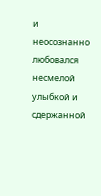и неосознанно любовался несмелой улыбкой и сдержанной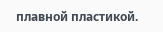плавной пластикой.